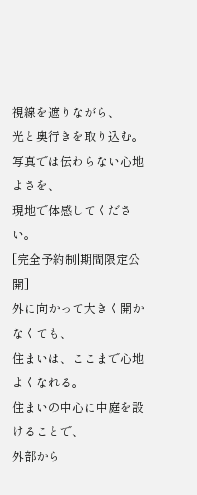視線を遮りながら、
光と奥行きを取り込む。
写真では伝わらない心地よさを、
現地で体感してください。
[完全予約制|期間限定公開]
外に向かって大きく開かなくても、
住まいは、ここまで心地よくなれる。
住まいの中心に中庭を設けることで、
外部から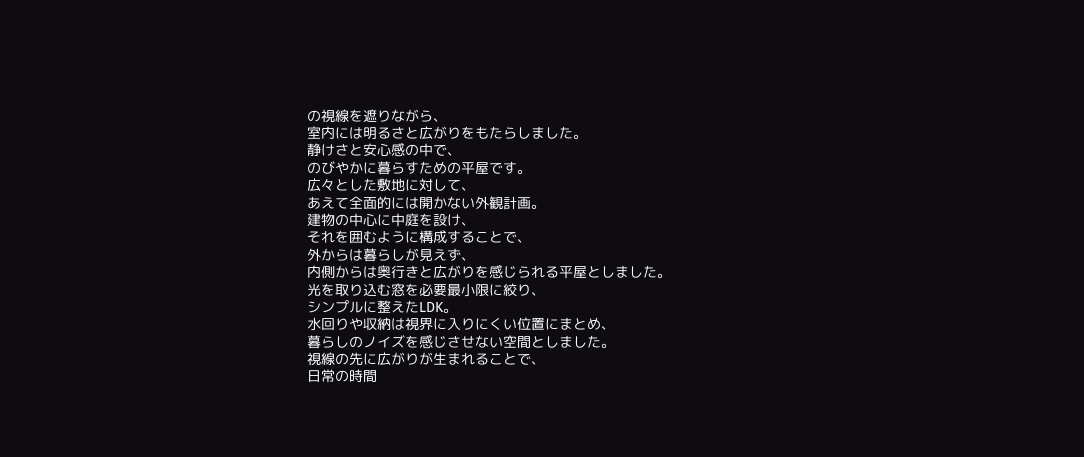の視線を遮りながら、
室内には明るさと広がりをもたらしました。
静けさと安心感の中で、
のびやかに暮らすための平屋です。
広々とした敷地に対して、
あえて全面的には開かない外観計画。
建物の中心に中庭を設け、
それを囲むように構成することで、
外からは暮らしが見えず、
内側からは奥行きと広がりを感じられる平屋としました。
光を取り込む窓を必要最小限に絞り、
シンプルに整えたLDK。
水回りや収納は視界に入りにくい位置にまとめ、
暮らしのノイズを感じさせない空間としました。
視線の先に広がりが生まれることで、
日常の時間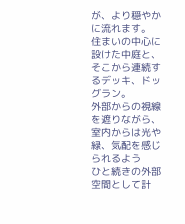が、より穏やかに流れます。
住まいの中心に設けた中庭と、
そこから連続するデッキ、ドッグラン。
外部からの視線を遮りながら、
室内からは光や緑、気配を感じられるよう
ひと続きの外部空間として計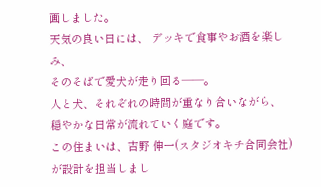画しました。
天気の良い日には、 デッキで食事やお酒を楽しみ、
そのそばで愛犬が走り回る——。
人と犬、それぞれの時間が重なり合いながら、
穏やかな日常が流れていく庭です。
この住まいは、吉野 伸一(スタジオキチ合同会社)が設計を担当しまし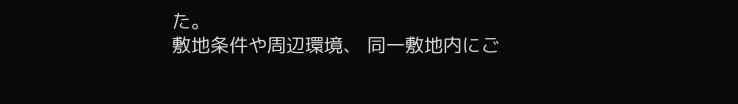た。
敷地条件や周辺環境、 同一敷地内にご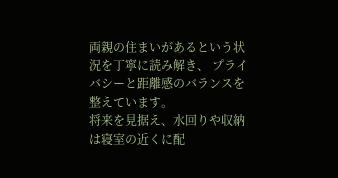両親の住まいがあるという状況を丁寧に読み解き、 プライバシーと距離感のバランスを整えています。
将来を見据え、水回りや収納は寝室の近くに配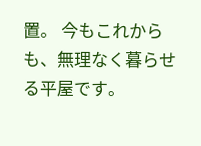置。 今もこれからも、無理なく暮らせる平屋です。